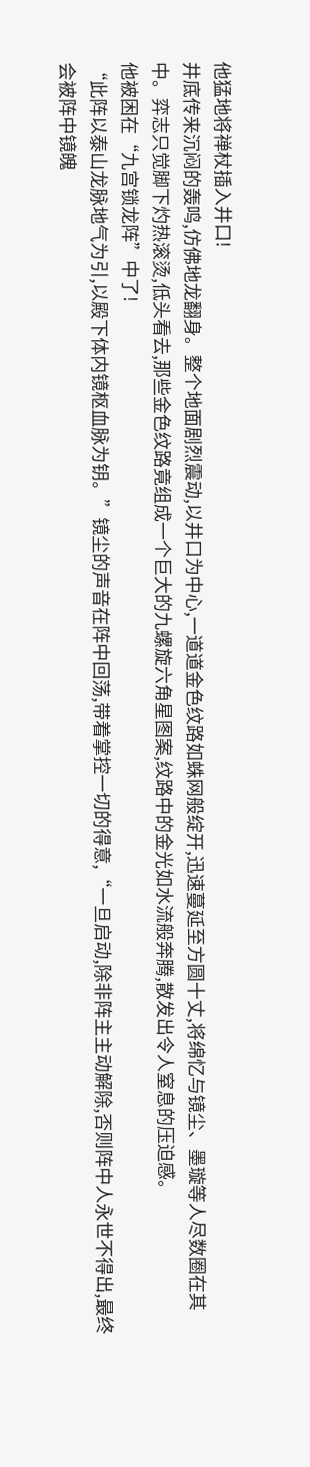他猛地将禅杖插入井口!
井底传来沉闷的轰鸣,仿佛地龙翻身。整个地面剧烈震动,以井口为中心,一道道金色纹路如蛛网般绽开,迅速蔓延至方圆十丈,将绵忆与镜尘、墨璇等人尽数圈在其中。弈志只觉脚下灼热滚烫,低头看去,那些金色纹路竟组成一个巨大的九螺旋六角星图案,纹路中的金光如水流般奔腾,散发出令人窒息的压迫感。
他被困在“九宫锁龙阵”中了!
“此阵以泰山龙脉地气为引,以殿下体内镜枢血脉为钥。”镜尘的声音在阵中回荡,带着掌控一切的得意,“一旦启动,除非阵主主动解除,否则阵中人永世不得出,最终会被阵中镜魄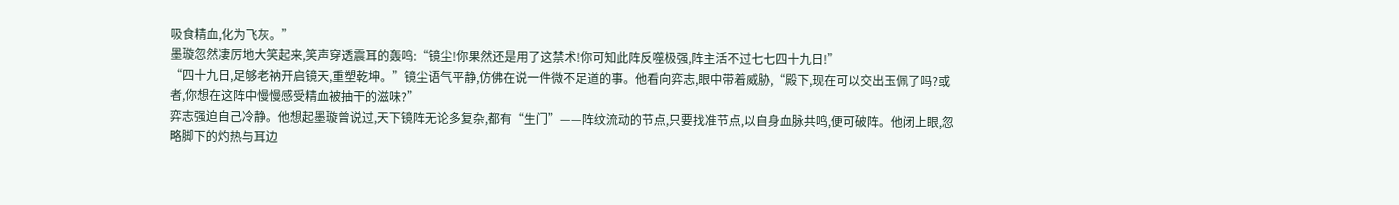吸食精血,化为飞灰。”
墨璇忽然凄厉地大笑起来,笑声穿透震耳的轰鸣:“镜尘!你果然还是用了这禁术!你可知此阵反噬极强,阵主活不过七七四十九日!”
“四十九日,足够老衲开启镜天,重塑乾坤。”镜尘语气平静,仿佛在说一件微不足道的事。他看向弈志,眼中带着威胁,“殿下,现在可以交出玉佩了吗?或者,你想在这阵中慢慢感受精血被抽干的滋味?”
弈志强迫自己冷静。他想起墨璇曾说过,天下镜阵无论多复杂,都有“生门”——阵纹流动的节点,只要找准节点,以自身血脉共鸣,便可破阵。他闭上眼,忽略脚下的灼热与耳边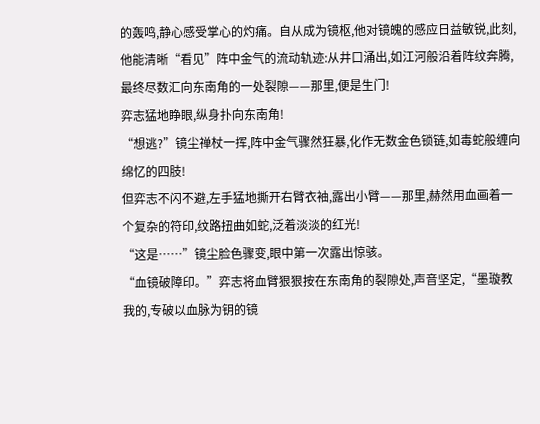的轰鸣,静心感受掌心的灼痛。自从成为镜枢,他对镜魄的感应日益敏锐,此刻,他能清晰“看见”阵中金气的流动轨迹:从井口涌出,如江河般沿着阵纹奔腾,最终尽数汇向东南角的一处裂隙——那里,便是生门!
弈志猛地睁眼,纵身扑向东南角!
“想逃?”镜尘禅杖一挥,阵中金气骤然狂暴,化作无数金色锁链,如毒蛇般缠向绵忆的四肢!
但弈志不闪不避,左手猛地撕开右臂衣袖,露出小臂——那里,赫然用血画着一个复杂的符印,纹路扭曲如蛇,泛着淡淡的红光!
“这是……”镜尘脸色骤变,眼中第一次露出惊骇。
“血镜破障印。”弈志将血臂狠狠按在东南角的裂隙处,声音坚定,“墨璇教我的,专破以血脉为钥的镜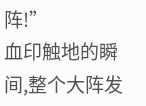阵!”
血印触地的瞬间,整个大阵发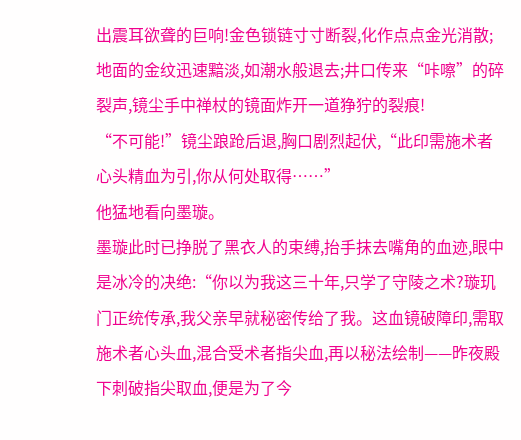出震耳欲聋的巨响!金色锁链寸寸断裂,化作点点金光消散;地面的金纹迅速黯淡,如潮水般退去;井口传来“咔嚓”的碎裂声,镜尘手中禅杖的镜面炸开一道狰狞的裂痕!
“不可能!”镜尘踉跄后退,胸口剧烈起伏,“此印需施术者心头精血为引,你从何处取得……”
他猛地看向墨璇。
墨璇此时已挣脱了黑衣人的束缚,抬手抹去嘴角的血迹,眼中是冰冷的决绝:“你以为我这三十年,只学了守陵之术?璇玑门正统传承,我父亲早就秘密传给了我。这血镜破障印,需取施术者心头血,混合受术者指尖血,再以秘法绘制——昨夜殿下刺破指尖取血,便是为了今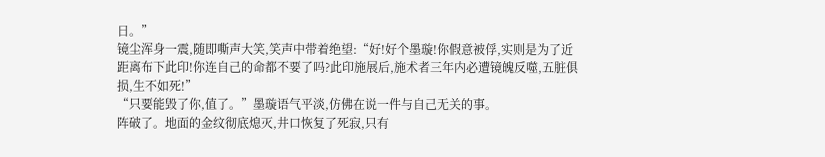日。”
镜尘浑身一震,随即嘶声大笑,笑声中带着绝望:“好!好个墨璇!你假意被俘,实则是为了近距离布下此印!你连自己的命都不要了吗?此印施展后,施术者三年内必遭镜魄反噬,五脏俱损,生不如死!”
“只要能毁了你,值了。”墨璇语气平淡,仿佛在说一件与自己无关的事。
阵破了。地面的金纹彻底熄灭,井口恢复了死寂,只有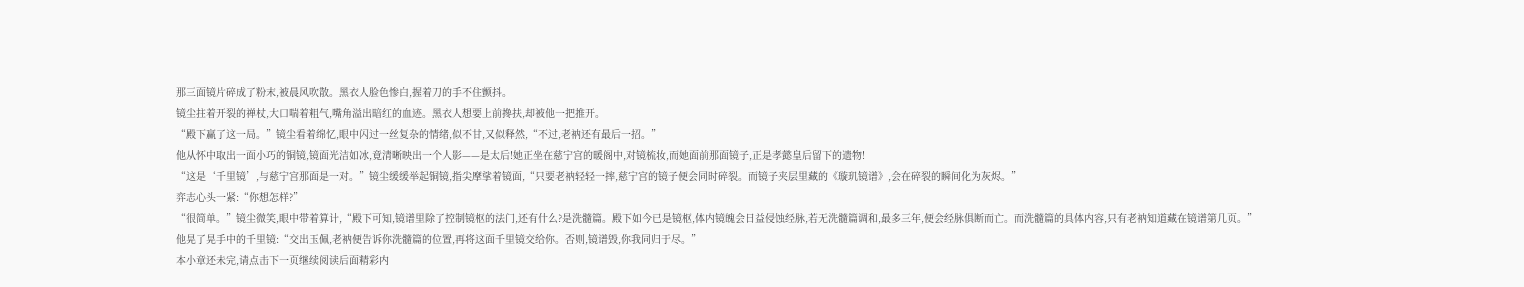那三面镜片碎成了粉末,被晨风吹散。黑衣人脸色惨白,握着刀的手不住颤抖。
镜尘拄着开裂的禅杖,大口喘着粗气,嘴角溢出暗红的血迹。黑衣人想要上前搀扶,却被他一把推开。
“殿下赢了这一局。”镜尘看着绵忆,眼中闪过一丝复杂的情绪,似不甘,又似释然,“不过,老衲还有最后一招。”
他从怀中取出一面小巧的铜镜,镜面光洁如冰,竟清晰映出一个人影——是太后!她正坐在慈宁宫的暖阁中,对镜梳妆,而她面前那面镜子,正是孝懿皇后留下的遗物!
“这是‘千里镜’,与慈宁宫那面是一对。”镜尘缓缓举起铜镜,指尖摩挲着镜面,“只要老衲轻轻一摔,慈宁宫的镜子便会同时碎裂。而镜子夹层里藏的《璇玑镜谱》,会在碎裂的瞬间化为灰烬。”
弈志心头一紧:“你想怎样?”
“很简单。”镜尘微笑,眼中带着算计,“殿下可知,镜谱里除了控制镜枢的法门,还有什么?是洗髓篇。殿下如今已是镜枢,体内镜魄会日益侵蚀经脉,若无洗髓篇调和,最多三年,便会经脉俱断而亡。而洗髓篇的具体内容,只有老衲知道藏在镜谱第几页。”
他晃了晃手中的千里镜:“交出玉佩,老衲便告诉你洗髓篇的位置,再将这面千里镜交给你。否则,镜谱毁,你我同归于尽。”
本小章还未完,请点击下一页继续阅读后面精彩内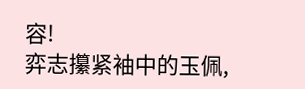容!
弈志攥紧袖中的玉佩,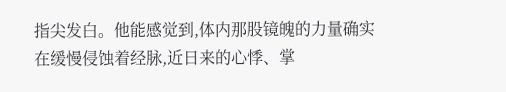指尖发白。他能感觉到,体内那股镜魄的力量确实在缓慢侵蚀着经脉,近日来的心悸、掌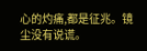心的灼痛,都是征兆。镜尘没有说谎。